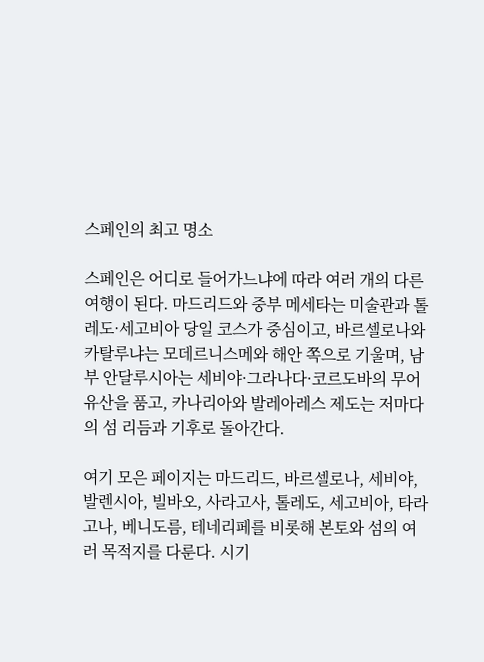스페인의 최고 명소

스페인은 어디로 들어가느냐에 따라 여러 개의 다른 여행이 된다. 마드리드와 중부 메세타는 미술관과 톨레도·세고비아 당일 코스가 중심이고, 바르셀로나와 카탈루냐는 모데르니스메와 해안 쪽으로 기울며, 남부 안달루시아는 세비야·그라나다·코르도바의 무어 유산을 품고, 카나리아와 발레아레스 제도는 저마다의 섬 리듬과 기후로 돌아간다.

여기 모은 페이지는 마드리드, 바르셀로나, 세비야, 발렌시아, 빌바오, 사라고사, 톨레도, 세고비아, 타라고나, 베니도름, 테네리페를 비롯해 본토와 섬의 여러 목적지를 다룬다. 시기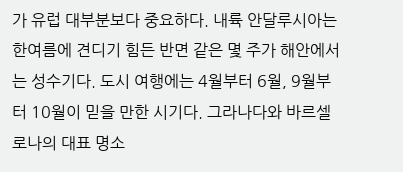가 유럽 대부분보다 중요하다. 내륙 안달루시아는 한여름에 견디기 힘든 반면 같은 몇 주가 해안에서는 성수기다. 도시 여행에는 4월부터 6월, 9월부터 10월이 믿을 만한 시기다. 그라나다와 바르셀로나의 대표 명소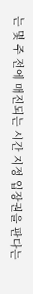는 몇 주 전에 매진되는 시간 지정 입장권을 판다는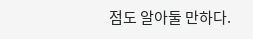점도 알아둘 만하다.